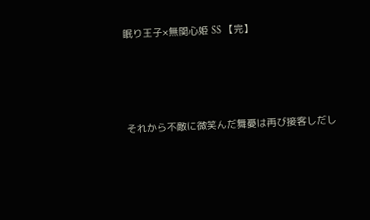眠り王子×無関心姫 SS 【完】




それから不敵に微笑んだ舞憂は再び接客しだし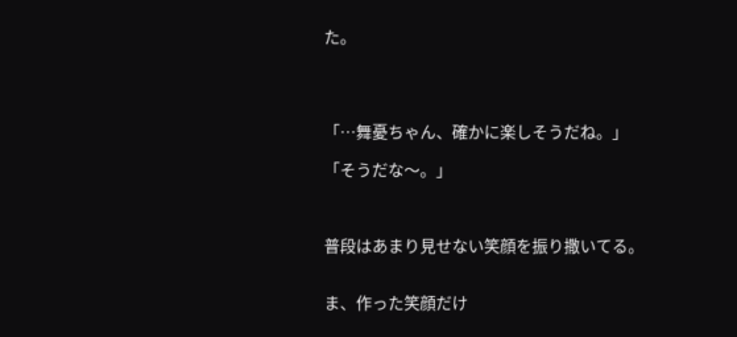た。




「…舞憂ちゃん、確かに楽しそうだね。」

「そうだな〜。」



普段はあまり見せない笑顔を振り撒いてる。


ま、作った笑顔だけ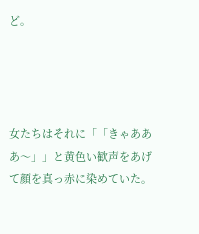ど。




女たちはそれに「「きゃあああ〜」」と黄色い歓声をあげて顔を真っ赤に染めていた。